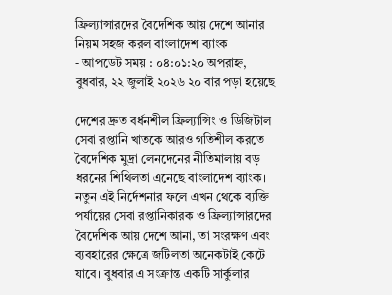ফ্রিল্যান্সারদের বৈদেশিক আয় দেশে আনার নিয়ম সহজ করল বাংলাদেশ ব্যাংক
- আপডেট সময় : ০৪:০১:২০ অপরাহ্ন, বুধবার, ২২ জুলাই ২০২৬ ২০ বার পড়া হয়েছে

দেশের দ্রুত বর্ধনশীল ফ্রিল্যান্সিং ও ডিজিটাল সেবা রপ্তানি খাতকে আরও গতিশীল করতে বৈদেশিক মুদ্রা লেনদেনের নীতিমালায় বড় ধরনের শিথিলতা এনেছে বাংলাদেশ ব্যাংক। নতুন এই নির্দেশনার ফলে এখন থেকে ব্যক্তি পর্যায়ের সেবা রপ্তানিকারক ও ফ্রিল্যান্সারদের বৈদেশিক আয় দেশে আনা, তা সংরক্ষণ এবং ব্যবহারের ক্ষেত্রে জটিলতা অনেকটাই কেটে যাবে। বুধবার এ সংক্রান্ত একটি সার্কুলার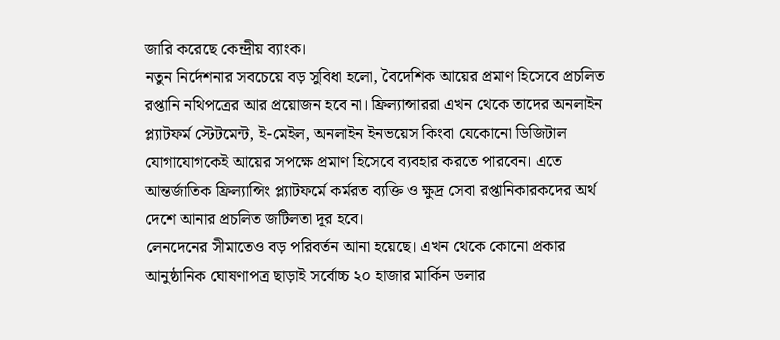জারি করেছে কেন্দ্রীয় ব্যাংক।
নতুন নির্দেশনার সবচেয়ে বড় সুবিধা হলো, বৈদেশিক আয়ের প্রমাণ হিসেবে প্রচলিত রপ্তানি নথিপত্রের আর প্রয়োজন হবে না। ফ্রিল্যান্সাররা এখন থেকে তাদের অনলাইন প্ল্যাটফর্ম স্টেটমেন্ট, ই-মেইল, অনলাইন ইনভয়েস কিংবা যেকোনো ডিজিটাল যোগাযোগকেই আয়ের সপক্ষে প্রমাণ হিসেবে ব্যবহার করতে পারবেন। এতে আন্তর্জাতিক ফ্রিল্যান্সিং প্ল্যাটফর্মে কর্মরত ব্যক্তি ও ক্ষুদ্র সেবা রপ্তানিকারকদের অর্থ দেশে আনার প্রচলিত জটিলতা দূর হবে।
লেনদেনের সীমাতেও বড় পরিবর্তন আনা হয়েছে। এখন থেকে কোনো প্রকার আনুষ্ঠানিক ঘোষণাপত্র ছাড়াই সর্বোচ্চ ২০ হাজার মার্কিন ডলার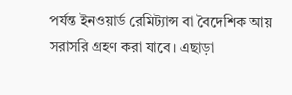পর্যন্ত ইনওয়ার্ড রেমিট্যান্স বা বৈদেশিক আয় সরাসরি গ্রহণ করা যাবে। এছাড়া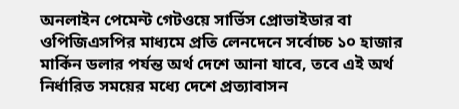অনলাইন পেমেন্ট গেটওয়ে সার্ভিস প্রোভাইডার বা ওপিজিএসপির মাধ্যমে প্রতি লেনদেনে সর্বোচ্চ ১০ হাজার মার্কিন ডলার পর্যন্ত অর্থ দেশে আনা যাবে, তবে এই অর্থ নির্ধারিত সময়ের মধ্যে দেশে প্রত্যাবাসন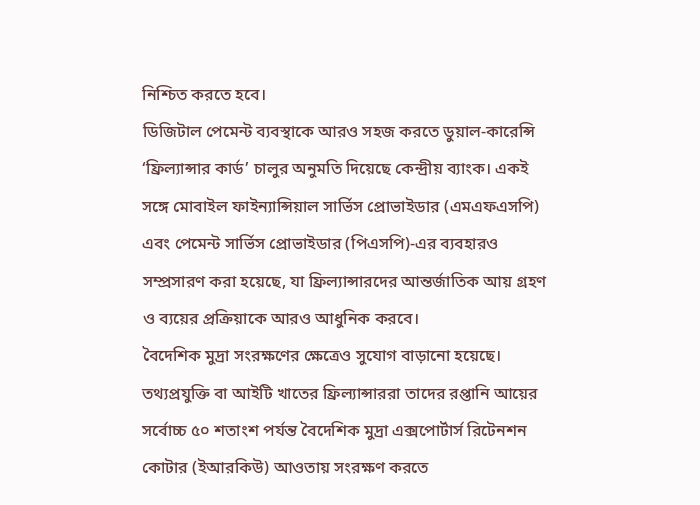নিশ্চিত করতে হবে।
ডিজিটাল পেমেন্ট ব্যবস্থাকে আরও সহজ করতে ডুয়াল-কারেন্সি ‘ফ্রিল্যান্সার কার্ড’ চালুর অনুমতি দিয়েছে কেন্দ্রীয় ব্যাংক। একই সঙ্গে মোবাইল ফাইন্যান্সিয়াল সার্ভিস প্রোভাইডার (এমএফএসপি) এবং পেমেন্ট সার্ভিস প্রোভাইডার (পিএসপি)-এর ব্যবহারও সম্প্রসারণ করা হয়েছে, যা ফ্রিল্যান্সারদের আন্তর্জাতিক আয় গ্রহণ ও ব্যয়ের প্রক্রিয়াকে আরও আধুনিক করবে।
বৈদেশিক মুদ্রা সংরক্ষণের ক্ষেত্রেও সুযোগ বাড়ানো হয়েছে। তথ্যপ্রযুক্তি বা আইটি খাতের ফ্রিল্যান্সাররা তাদের রপ্তানি আয়ের সর্বোচ্চ ৫০ শতাংশ পর্যন্ত বৈদেশিক মুদ্রা এক্সপোর্টার্স রিটেনশন কোটার (ইআরকিউ) আওতায় সংরক্ষণ করতে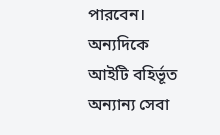পারবেন। অন্যদিকে আইটি বহির্ভূত অন্যান্য সেবা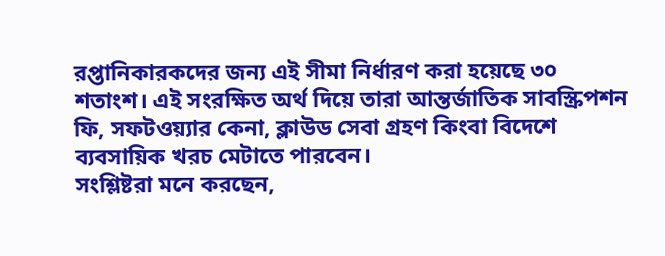রপ্তানিকারকদের জন্য এই সীমা নির্ধারণ করা হয়েছে ৩০ শতাংশ। এই সংরক্ষিত অর্থ দিয়ে তারা আন্তর্জাতিক সাবস্ক্রিপশন ফি, সফটওয়্যার কেনা, ক্লাউড সেবা গ্রহণ কিংবা বিদেশে ব্যবসায়িক খরচ মেটাতে পারবেন।
সংশ্লিষ্টরা মনে করছেন,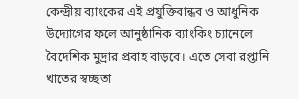কেন্দ্রীয় ব্যাংকের এই প্রযুক্তিবান্ধব ও আধুনিক উদ্যোগের ফলে আনুষ্ঠানিক ব্যাংকিং চ্যানেলে বৈদেশিক মুদ্রার প্রবাহ বাড়বে। এতে সেবা রপ্তানি খাতের স্বচ্ছতা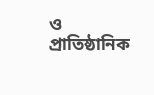ও প্রাতিষ্ঠানিক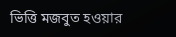ভিত্তি মজবুত হওয়ার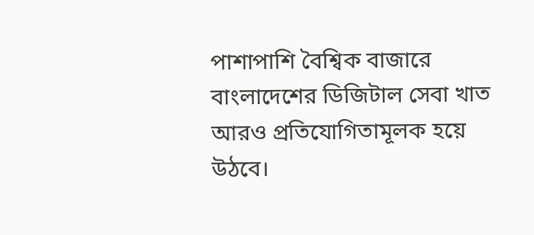পাশাপাশি বৈশ্বিক বাজারে বাংলাদেশের ডিজিটাল সেবা খাত আরও প্রতিযোগিতামূলক হয়ে উঠবে।